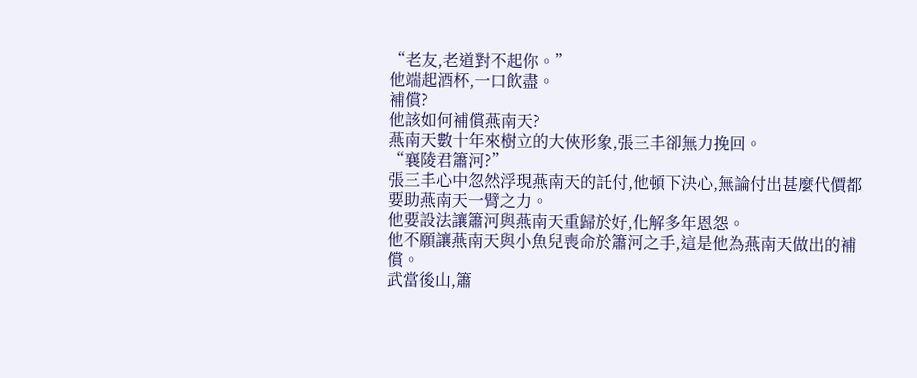“老友,老道對不起你。”
他端起酒杯,一口飲盡。
補償?
他該如何補償燕南天?
燕南天數十年來樹立的大俠形象,張三丰卻無力挽回。
“襄陵君簫河?”
張三丰心中忽然浮現燕南天的託付,他頓下決心,無論付出甚麼代價都要助燕南天一臂之力。
他要設法讓簫河與燕南天重歸於好,化解多年恩怨。
他不願讓燕南天與小魚兒喪命於簫河之手,這是他為燕南天做出的補償。
武當後山,簫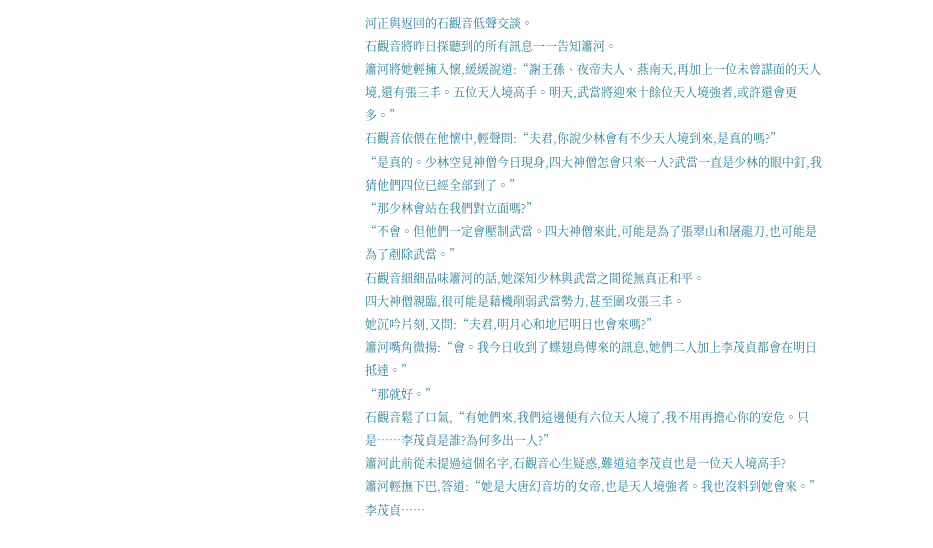河正與返回的石觀音低聲交談。
石觀音將昨日探聽到的所有訊息一一告知簫河。
簫河將她輕擁入懷,緩緩說道:“謝王孫、夜帝夫人、燕南天,再加上一位未曾謀面的天人境,還有張三丰。五位天人境高手。明天,武當將迎來十餘位天人境強者,或許還會更多。”
石觀音依偎在他懷中,輕聲問:“夫君,你說少林會有不少天人境到來,是真的嗎?”
“是真的。少林空見神僧今日現身,四大神僧怎會只來一人?武當一直是少林的眼中釘,我猜他們四位已經全部到了。”
“那少林會站在我們對立面嗎?”
“不會。但他們一定會壓制武當。四大神僧來此,可能是為了張翠山和屠龍刀,也可能是為了剷除武當。”
石觀音細細品味簫河的話,她深知少林與武當之間從無真正和平。
四大神僧親臨,很可能是藉機削弱武當勢力,甚至圍攻張三丰。
她沉吟片刻,又問:“夫君,明月心和地尼明日也會來嗎?”
簫河嘴角微揚:“會。我今日收到了蝶翅鳥傳來的訊息,她們二人加上李茂貞都會在明日抵達。”
“那就好。”
石觀音鬆了口氣,“有她們來,我們這邊便有六位天人境了,我不用再擔心你的安危。只是……李茂貞是誰?為何多出一人?”
簫河此前從未提過這個名字,石觀音心生疑惑,難道這李茂貞也是一位天人境高手?
簫河輕撫下巴,答道:“她是大唐幻音坊的女帝,也是天人境強者。我也沒料到她會來。”
李茂貞……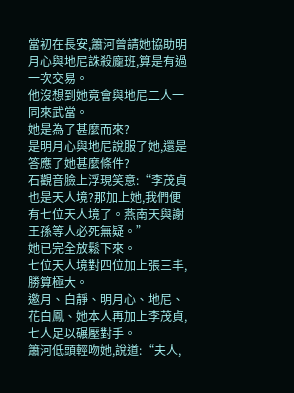當初在長安,簫河曾請她協助明月心與地尼誅殺龐班,算是有過一次交易。
他沒想到她竟會與地尼二人一同來武當。
她是為了甚麼而來?
是明月心與地尼說服了她,還是答應了她甚麼條件?
石觀音臉上浮現笑意:“李茂貞也是天人境?那加上她,我們便有七位天人境了。燕南天與謝王孫等人必死無疑。”
她已完全放鬆下來。
七位天人境對四位加上張三丰,勝算極大。
邀月、白靜、明月心、地尼、花白鳳、她本人再加上李茂貞,七人足以碾壓對手。
簫河低頭輕吻她,說道:“夫人,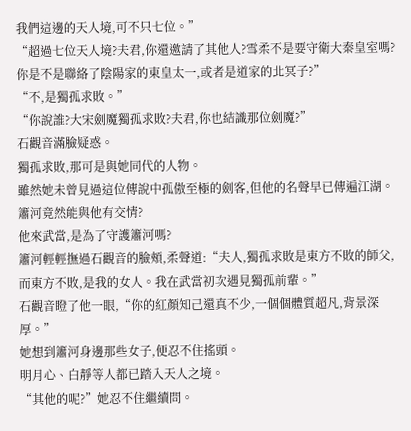我們這邊的天人境,可不只七位。”
“超過七位天人境?夫君,你還邀請了其他人?雪柔不是要守衛大秦皇室嗎?你是不是聯絡了陰陽家的東皇太一,或者是道家的北冥子?”
“不,是獨孤求敗。”
“你說誰?大宋劍魔獨孤求敗?夫君,你也結識那位劍魔?”
石觀音滿臉疑惑。
獨孤求敗,那可是與她同代的人物。
雖然她未曾見過這位傳說中孤傲至極的劍客,但他的名聲早已傳遍江湖。
簫河竟然能與他有交情?
他來武當,是為了守護簫河嗎?
簫河輕輕撫過石觀音的臉頰,柔聲道:“夫人,獨孤求敗是東方不敗的師父,而東方不敗,是我的女人。我在武當初次遇見獨孤前輩。”
石觀音瞪了他一眼,“你的紅顏知己還真不少,一個個體質超凡,背景深厚。”
她想到簫河身邊那些女子,便忍不住搖頭。
明月心、白靜等人都已踏入天人之境。
“其他的呢?”她忍不住繼續問。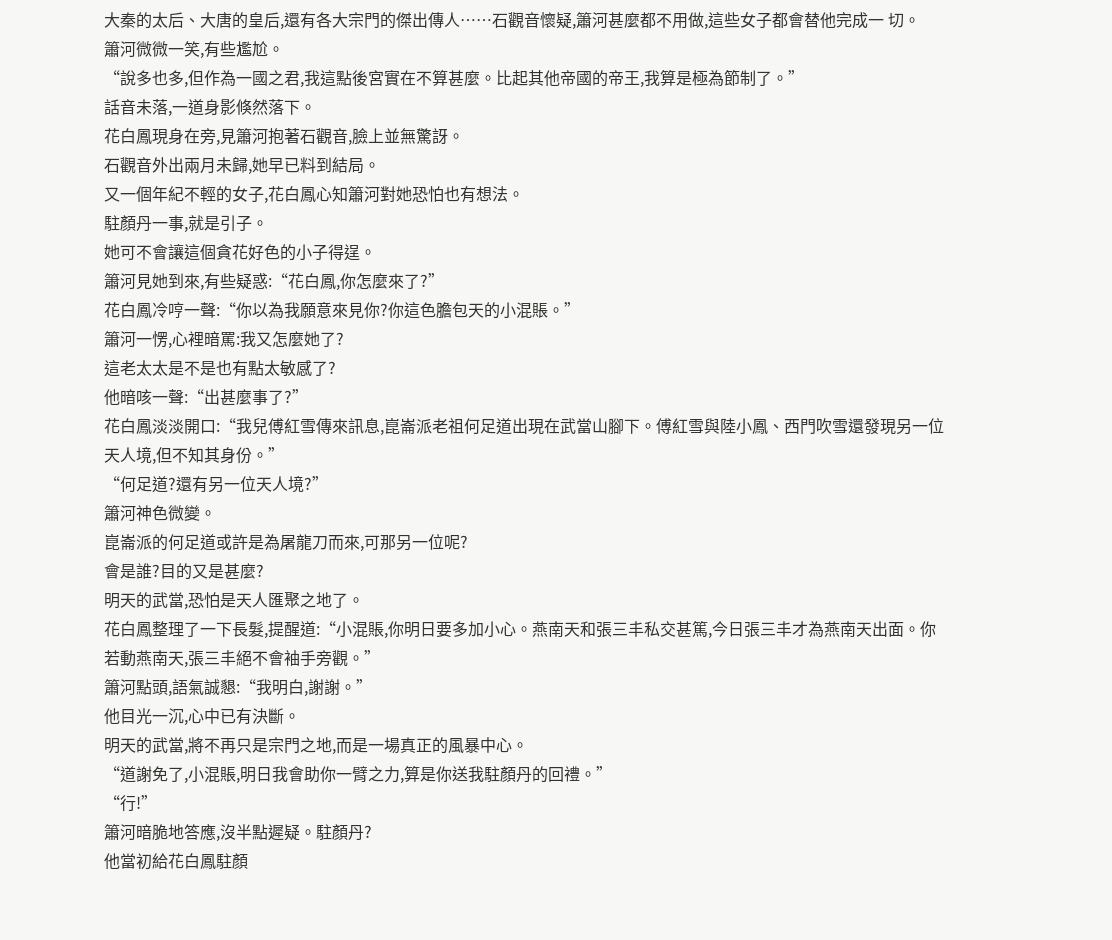大秦的太后、大唐的皇后,還有各大宗門的傑出傳人……石觀音懷疑,簫河甚麼都不用做,這些女子都會替他完成一 切。
簫河微微一笑,有些尷尬。
“說多也多,但作為一國之君,我這點後宮實在不算甚麼。比起其他帝國的帝王,我算是極為節制了。”
話音未落,一道身影倏然落下。
花白鳳現身在旁,見簫河抱著石觀音,臉上並無驚訝。
石觀音外出兩月未歸,她早已料到結局。
又一個年紀不輕的女子,花白鳳心知簫河對她恐怕也有想法。
駐顏丹一事,就是引子。
她可不會讓這個貪花好色的小子得逞。
簫河見她到來,有些疑惑:“花白鳳,你怎麼來了?”
花白鳳冷哼一聲:“你以為我願意來見你?你這色膽包天的小混賬。”
簫河一愣,心裡暗罵:我又怎麼她了?
這老太太是不是也有點太敏感了?
他暗咳一聲:“出甚麼事了?”
花白鳳淡淡開口:“我兒傅紅雪傳來訊息,崑崙派老祖何足道出現在武當山腳下。傅紅雪與陸小鳳、西門吹雪還發現另一位天人境,但不知其身份。”
“何足道?還有另一位天人境?”
簫河神色微變。
崑崙派的何足道或許是為屠龍刀而來,可那另一位呢?
會是誰?目的又是甚麼?
明天的武當,恐怕是天人匯聚之地了。
花白鳳整理了一下長髮,提醒道:“小混賬,你明日要多加小心。燕南天和張三丰私交甚篤,今日張三丰才為燕南天出面。你若動燕南天,張三丰絕不會袖手旁觀。”
簫河點頭,語氣誠懇:“我明白,謝謝。”
他目光一沉,心中已有決斷。
明天的武當,將不再只是宗門之地,而是一場真正的風暴中心。
“道謝免了,小混賬,明日我會助你一臂之力,算是你送我駐顏丹的回禮。”
“行!”
簫河暗脆地答應,沒半點遲疑。駐顏丹?
他當初給花白鳳駐顏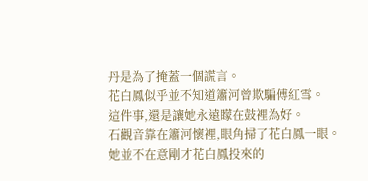丹是為了掩蓋一個謊言。
花白鳳似乎並不知道簫河曾欺騙傅紅雪。
這件事,還是讓她永遠矇在鼓裡為好。
石觀音靠在簫河懷裡,眼角掃了花白鳳一眼。
她並不在意剛才花白鳳投來的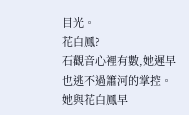目光。
花白鳳?
石觀音心裡有數,她遲早也逃不過簫河的掌控。
她與花白鳳早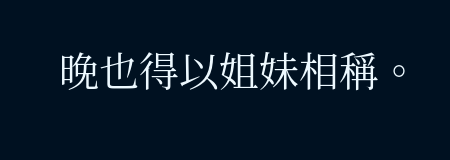晚也得以姐妹相稱。